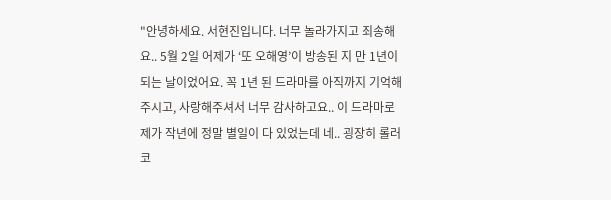"안녕하세요. 서현진입니다. 너무 놀라가지고 죄송해요.. 5월 2일 어제가 ‘또 오해영’이 방송된 지 만 1년이 되는 날이었어요. 꼭 1년 된 드라마를 아직까지 기억해주시고, 사랑해주셔서 너무 감사하고요.. 이 드라마로 제가 작년에 정말 별일이 다 있었는데 네.. 굉장히 롤러코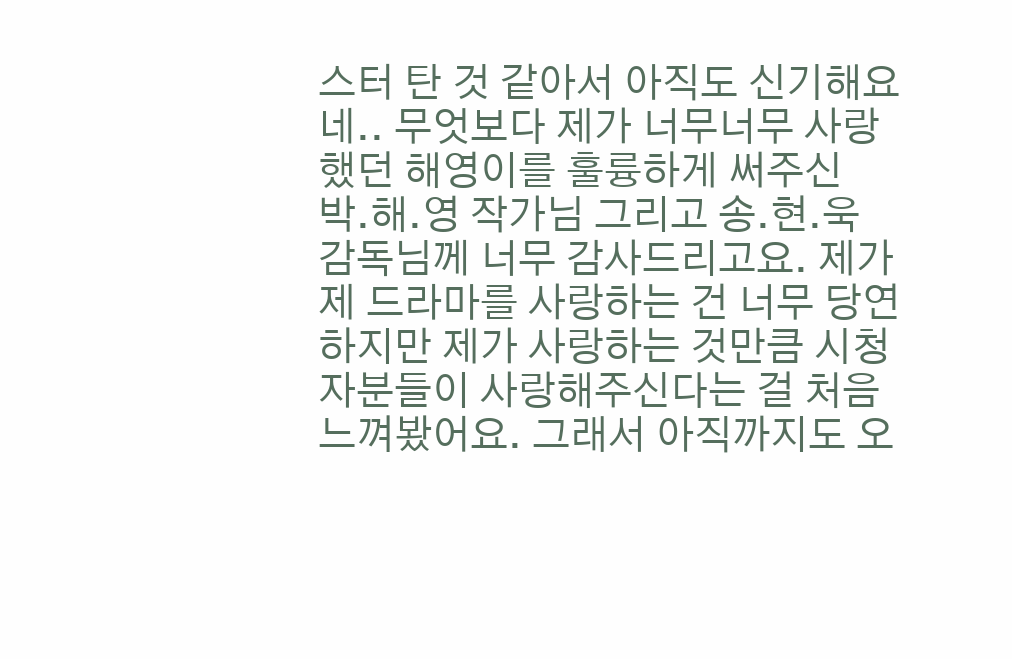스터 탄 것 같아서 아직도 신기해요 네.. 무엇보다 제가 너무너무 사랑했던 해영이를 훌륭하게 써주신 박.해.영 작가님 그리고 송.현.욱 감독님께 너무 감사드리고요. 제가 제 드라마를 사랑하는 건 너무 당연하지만 제가 사랑하는 것만큼 시청자분들이 사랑해주신다는 걸 처음 느껴봤어요. 그래서 아직까지도 오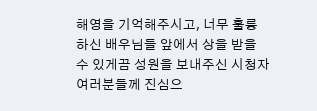해영을 기억해주시고, 너무 훌륭하신 배우님들 앞에서 상을 받을 수 있게끔 성원을 보내주신 시청자 여러분들께 진심으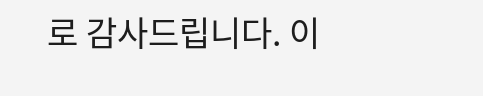로 감사드립니다. 이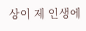상이 제 인생에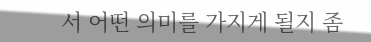서 어떤 의미를 가지게 될지 좀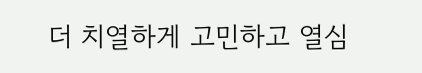더 치열하게 고민하고 열심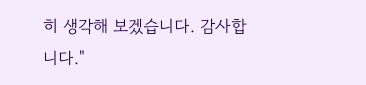히 생각해 보겠습니다. 감사합니다."